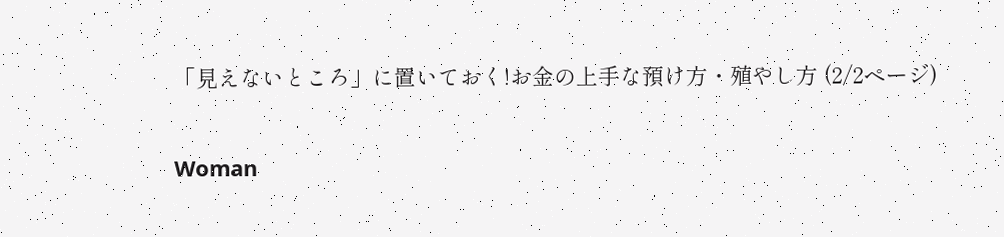「見えないところ」に置いておく!お金の上手な預け方・殖やし方 (2/2ページ)

Woman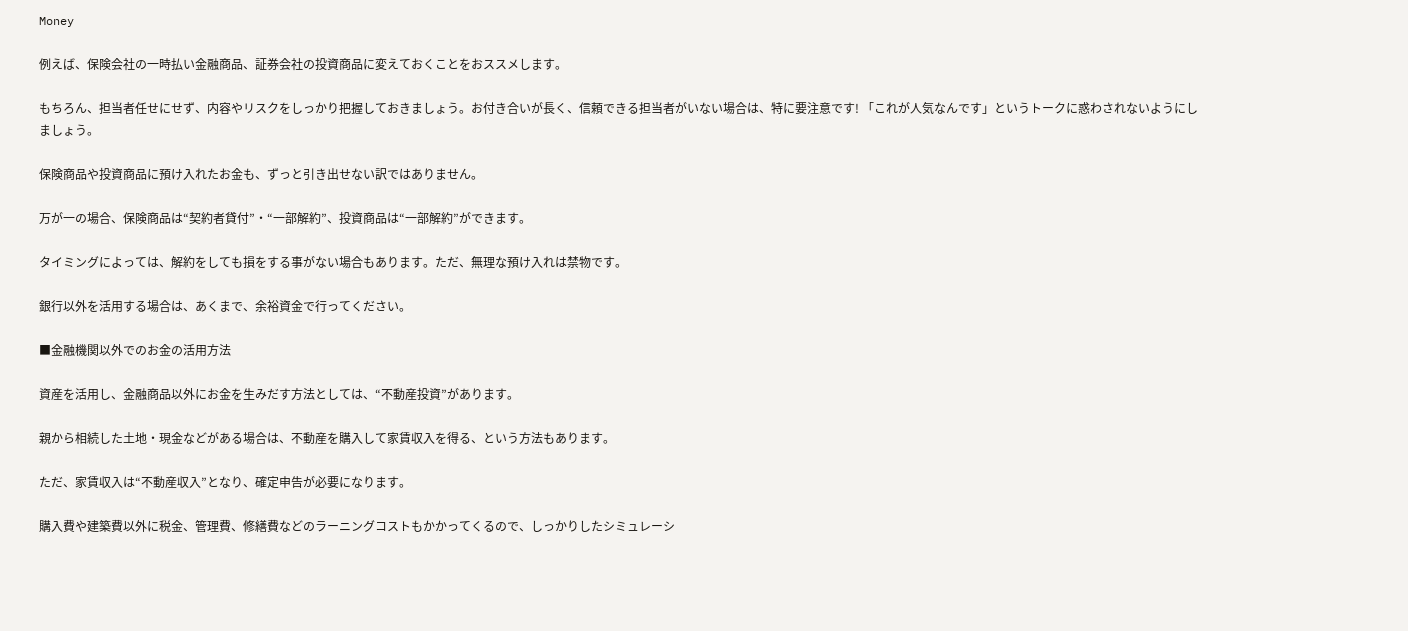Money

例えば、保険会社の一時払い金融商品、証券会社の投資商品に変えておくことをおススメします。

もちろん、担当者任せにせず、内容やリスクをしっかり把握しておきましょう。お付き合いが長く、信頼できる担当者がいない場合は、特に要注意です! 「これが人気なんです」というトークに惑わされないようにしましょう。

保険商品や投資商品に預け入れたお金も、ずっと引き出せない訳ではありません。

万が一の場合、保険商品は“契約者貸付”・“一部解約”、投資商品は“一部解約”ができます。

タイミングによっては、解約をしても損をする事がない場合もあります。ただ、無理な預け入れは禁物です。

銀行以外を活用する場合は、あくまで、余裕資金で行ってください。

■金融機関以外でのお金の活用方法

資産を活用し、金融商品以外にお金を生みだす方法としては、“不動産投資”があります。

親から相続した土地・現金などがある場合は、不動産を購入して家賃収入を得る、という方法もあります。

ただ、家賃収入は“不動産収入”となり、確定申告が必要になります。

購入費や建築費以外に税金、管理費、修繕費などのラーニングコストもかかってくるので、しっかりしたシミュレーシ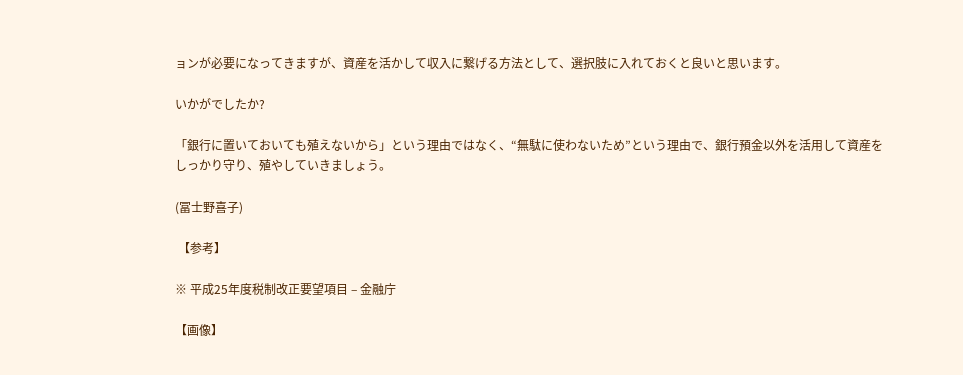ョンが必要になってきますが、資産を活かして収入に繋げる方法として、選択肢に入れておくと良いと思います。

いかがでしたか?

「銀行に置いておいても殖えないから」という理由ではなく、“無駄に使わないため”という理由で、銀行預金以外を活用して資産をしっかり守り、殖やしていきましょう。

(冨士野喜子)

 【参考】

※ 平成25年度税制改正要望項目 – 金融庁

【画像】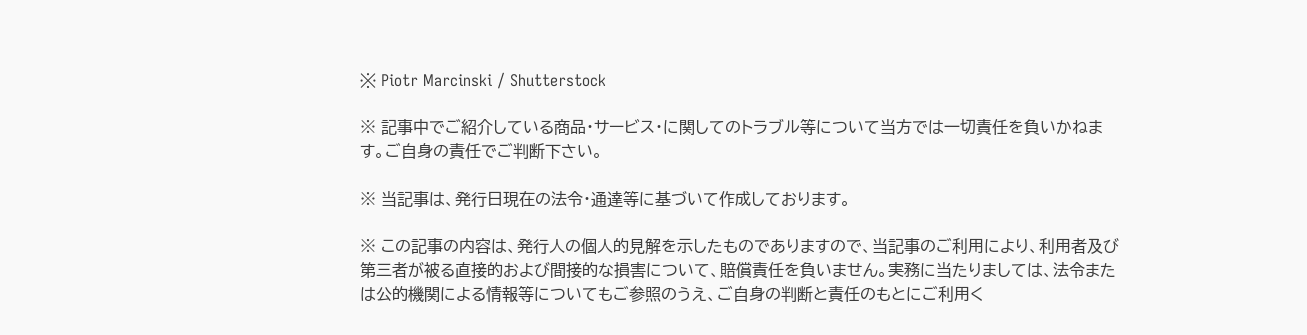※ Piotr Marcinski / Shutterstock

※ 記事中でご紹介している商品・サービス・に関してのトラブル等について当方では一切責任を負いかねます。ご自身の責任でご判断下さい。

※ 当記事は、発行日現在の法令・通達等に基づいて作成しております。

※ この記事の内容は、発行人の個人的見解を示したものでありますので、当記事のご利用により、利用者及び第三者が被る直接的および間接的な損害について、賠償責任を負いません。実務に当たりましては、法令または公的機関による情報等についてもご参照のうえ、ご自身の判断と責任のもとにご利用く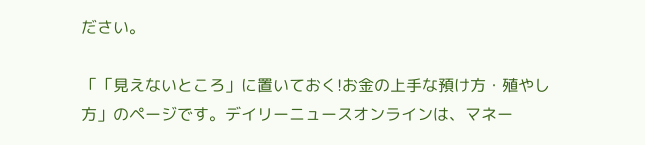ださい。

「「見えないところ」に置いておく!お金の上手な預け方・殖やし方」のページです。デイリーニュースオンラインは、マネー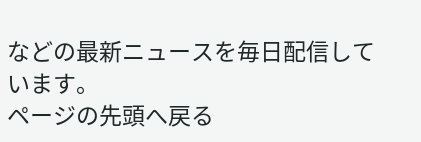などの最新ニュースを毎日配信しています。
ページの先頭へ戻る